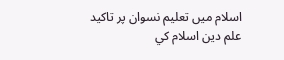اسلام ميں تعليم نسوان پر تاکيد
علم دين اسلام کي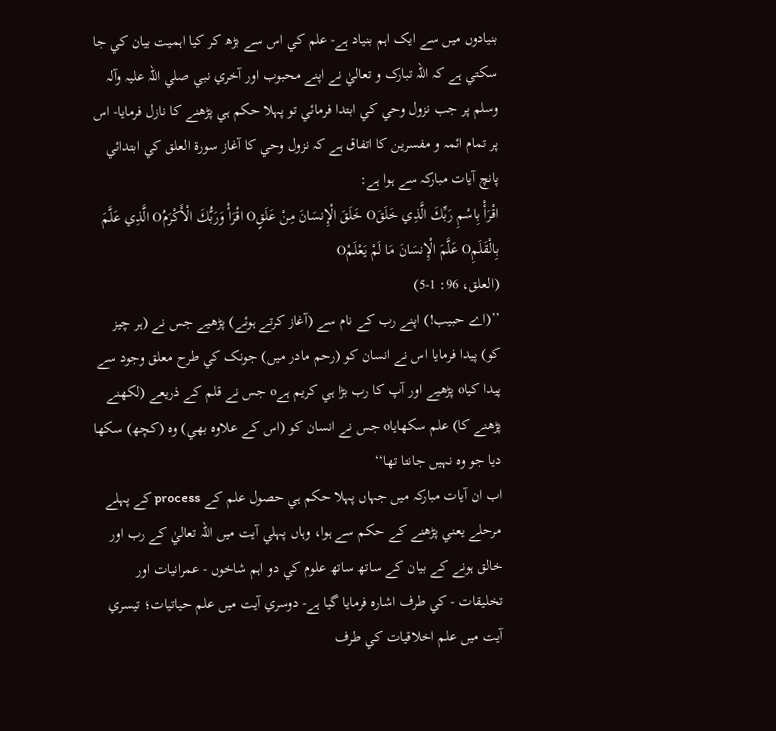بنيادوں ميں سے ايک اہم بنياد ہے- علم کي اس سے بڑھ کر کيا اہميت بيان کي جا سکتي ہے کہ اللہ تبارک و تعاليٰ نے اپنے محبوب اور آخري نبي صلي اللہ عليہ وآلہ وسلم پر جب نزول وحي کي ابتدا فرمائي تو پہلا حکم ہي پڑھنے کا نازل فرمايا- اس پر تمام ائمہ و مفسرين کا اتفاق ہے کہ نزول وحي کا آغاز سورۃ العلق کي ابتدائي پانچ آيات مبارکہ سے ہوا ہے:
اقْرَأْ بِاسْمِ رَبِّكَ الَّذِي خَلَقَO خَلَقَ الْإِنسَانَ مِنْ عَلَقٍO اقْرَأْ وَرَبُّكَ الْأَكْرَمُO الَّذِي عَلَّمَ بِالْقَلَمِO عَلَّمَ الْإِنسَانَ مَا لَمْ يَعْلَمْO
(العلق، 96: 1-5)
’’(اے حبيب!) اپنے رب کے نام سے (آغاز کرتے ہوئے) پڑھيے جس نے (ہر چيز کو) پيدا فرمايا اس نے انسان کو (رحم مادر ميں) جونک کي طرح معلق وجود سے پيدا کياo پڑھيے اور آپ کا رب بڑا ہي کريم ہےo جس نے قلم کے ذريعے (لکھنے پڑھنے کا) علم سکھاياo جس نے انسان کو (اس کے علاوہ بھي) وہ (کچھ) سکھا ديا جو وہ نہيں جانتا تھا‘‘
اب ان آيات مبارکہ ميں جہاں پہلا حکم ہي حصول علم کے process کے پہلے مرحلے يعني پڑھنے کے حکم سے ہوا، وہاں پہلي آيت ميں اللہ تعاليٰ کے رب اور خالق ہونے کے بيان کے ساتھ ساتھ علوم کي دو اہم شاخوں - عمرانيات اور تخليقات - کي طرف اشارہ فرمايا گيا ہے- دوسري آيت ميں علم حياتيات؛ تيسري آيت ميں علم اخلاقيات کي طرف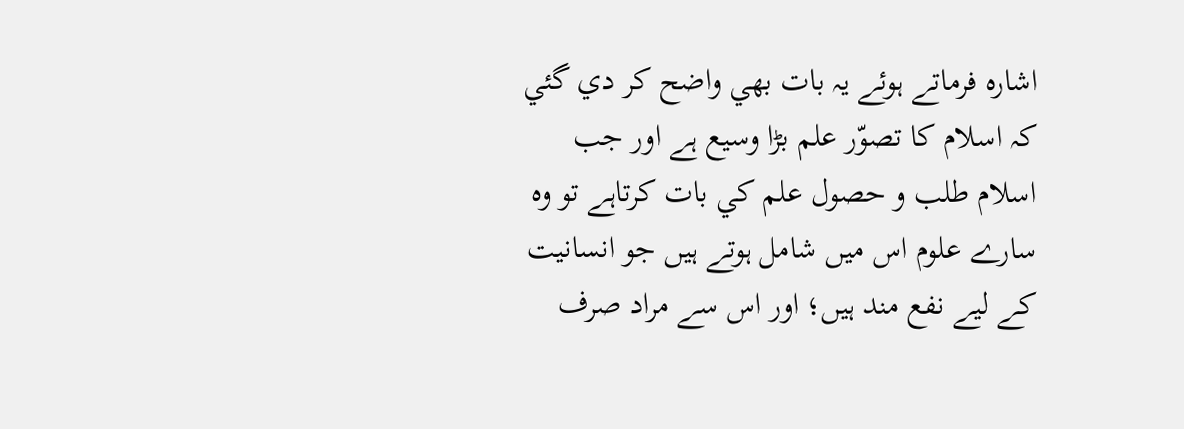اشارہ فرماتے ہوئے يہ بات بھي واضح کر دي گئي کہ اسلام کا تصوّر علم بڑا وسيع ہے اور جب اسلام طلب و حصول علم کي بات کرتاہے تو وہ سارے علوم اس ميں شامل ہوتے ہيں جو انسانيت کے ليے نفع مند ہيں؛ اور اس سے مراد صرف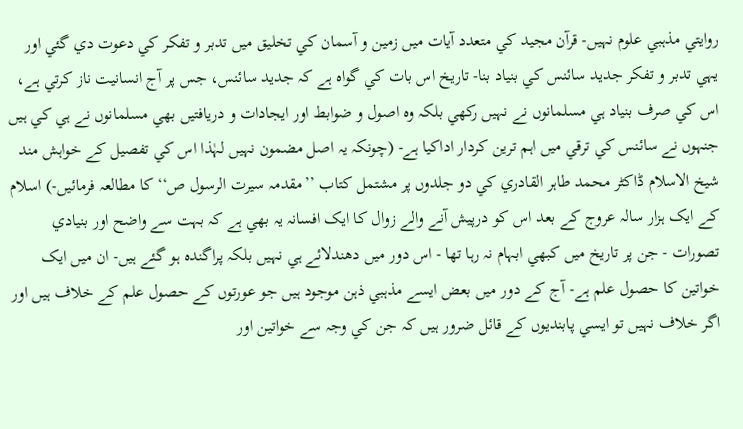روايتي مذہبي علوم نہيں- قرآن مجيد کي متعدد آيات ميں زمين و آسمان کي تخليق ميں تدبر و تفکر کي دعوت دي گئي اور يہي تدبر و تفکر جديد سائنس کي بنياد بنا- تاريخ اس بات کي گواہ ہے کہ جديد سائنس، جس پر آج انسانيت ناز کرتي ہے، اس کي صرف بنياد ہي مسلمانوں نے نہيں رکھي بلکہ وہ اصول و ضوابط اور ايجادات و دريافتيں بھي مسلمانوں نے ہي کي ہيں جنہوں نے سائنس کي ترقي ميں اہم ترين کردار اداکيا ہے- (چونکہ يہ اصل مضمون نہيں لہٰذا اس کي تفصيل کے خواہش مند شيخ الاسلام ڈاکٹر محمد طاہر القادري کي دو جلدوں پر مشتمل کتاب ’’مقدمہ سيرت الرسول ص‘‘ کا مطالعہ فرمائيں-) اسلام کے ايک ہزار سالہ عروج کے بعد اس کو درپيش آنے والے زوال کا ايک افسانہ يہ بھي ہے کہ بہت سے واضح اور بنيادي تصورات - جن پر تاريخ ميں کبھي ابہام نہ رہا تھا - اس دور ميں دھندلائے ہي نہيں بلکہ پراگندہ ہو گئے ہيں- ان ميں ايک خواتين کا حصول علم ہے- آج کے دور ميں بعض ايسے مذہبي ذہن موجود ہيں جو عورتوں کے حصول علم کے خلاف ہيں اور اگر خلاف نہيں تو ايسي پابنديوں کے قائل ضرور ہيں کہ جن کي وجہ سے خواتين اور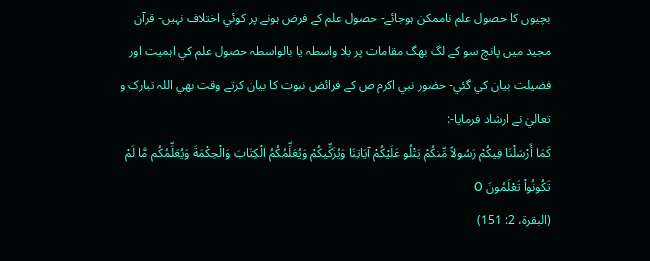بچيوں کا حصول علم ناممکن ہوجائے- حصول علم کے فرض ہونے پر کوئي اختلاف نہيں- قرآن مجيد ميں پانچ سو کے لگ بھگ مقامات پر بلا واسطہ يا بالواسطہ حصول علم کي اہميت اور فضيلت بيان کي گئي- حضور نبي اکرم ص کے فرائض نبوت کا بيان کرتے وقت بھي اللہ تبارک و تعاليٰ نے ارشاد فرمايا-:
كَمَا أَرْسَلْنَا فِيكُمْ رَسُولاً مِّنكُمْ يَتْلُو عَلَيْكُمْ آيَاتِنَا وَيُزَكِّيكُمْ وَيُعَلِّمُكُمُ الْكِتَابَ وَالْحِكْمَةَ وَيُعَلِّمُكُم مَّا لَمْ تَكُونُواْ تَعْلَمُونَ O
(البقرۃ، 2: 151)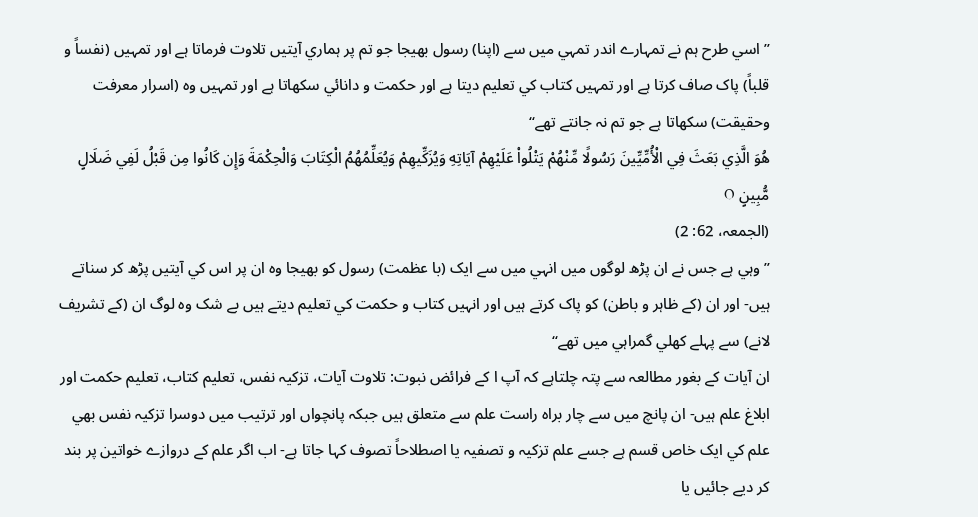’’اسي طرح ہم نے تمہارے اندر تمہي ميں سے (اپنا) رسول بھيجا جو تم پر ہماري آيتيں تلاوت فرماتا ہے اور تمہيں (نفساً و قلباً) پاک صاف کرتا ہے اور تمہيں کتاب کي تعليم ديتا ہے اور حکمت و دانائي سکھاتا ہے اور تمہيں وہ (اسرار معرفت وحقيقت) سکھاتا ہے جو تم نہ جانتے تھے‘‘
هُوَ الَّذِي بَعَثَ فِي الْأُمِّيِّينَ رَسُولًا مِّنْهُمْ يَتْلُواْ عَلَيْهِمْ آيَاتِهِ وَيُزَكِّيهِمْ وَيُعَلِّمُهُمُ الْكِتَابَ وَالْحِكْمَةَ وَإِن كَانُوا مِن قَبْلُ لَفِي ضَلَالٍ مُّبِينٍ O
(الجمعہ، 62: 2)
’’وہي ہے جس نے ان پڑھ لوگوں ميں انہي ميں سے ايک (با عظمت) رسول کو بھيجا وہ ان پر اس کي آيتيں پڑھ کر سناتے ہيں- اور ان (کے ظاہر و باطن) کو پاک کرتے ہيں اور انہيں کتاب و حکمت کي تعليم ديتے ہيں بے شک وہ لوگ ان (کے تشريف لانے) سے پہلے کھلي گمراہي ميں تھے‘‘
ان آيات کے بغور مطالعہ سے پتہ چلتاہے کہ آپ ا کے فرائض نبوت: تلاوت آيات، تزکيہ نفس، تعليم کتاب، تعليم حکمت اور ابلاغ علم ہيں- ان پانچ ميں سے چار براہ راست علم سے متعلق ہيں جبکہ پانچواں اور ترتيب ميں دوسرا تزکيہ نفس بھي علم کي ايک خاص قسم ہے جسے علم تزکيہ و تصفيہ يا اصطلاحاً تصوف کہا جاتا ہے- اب اگر علم کے دروازے خواتين پر بند کر ديے جائيں يا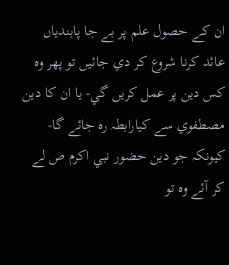ان کے حصول علم پر بے جا پابندياں عائد کرنا شروع کر دي جائيں تو پھر وہ کس دين پر عمل کريں گي- يا ان کا دين مصطفوي سے کيارابطہ رہ جائے گا- کيونکہ جو دين حضور نبي اکرم ص لے کر آئے وہ تو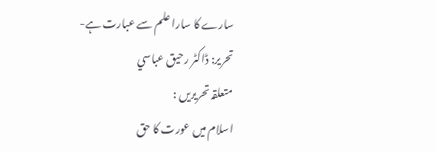سارے کا سارا علم سے عبارت ہے-
تحریر: ڈاکٹر رحيق عباسي
متعلقہ تحريريں :
اسلام ميں عورت کا حق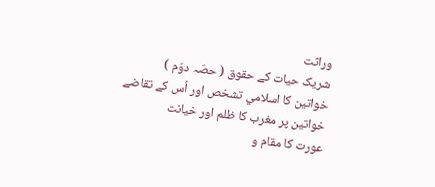وراثت
شريک حيات کے حقوق ( حصّہ دوّم )
خواتين کا اسلامي تشخص اور اُس کے تقاضے
خواتين پر مغرب کا ظلم اور خيانت
عورت کا مقام و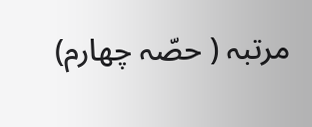مرتبہ ( حصّہ چهارم)